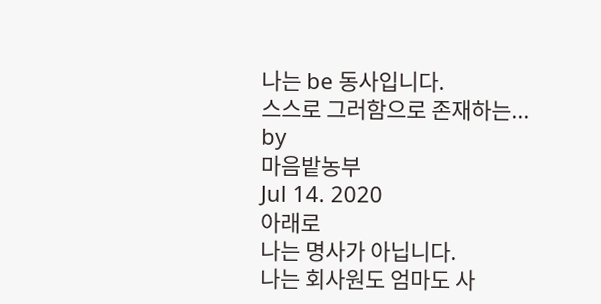나는 be 동사입니다.
스스로 그러함으로 존재하는...
by
마음밭농부
Jul 14. 2020
아래로
나는 명사가 아닙니다.
나는 회사원도 엄마도 사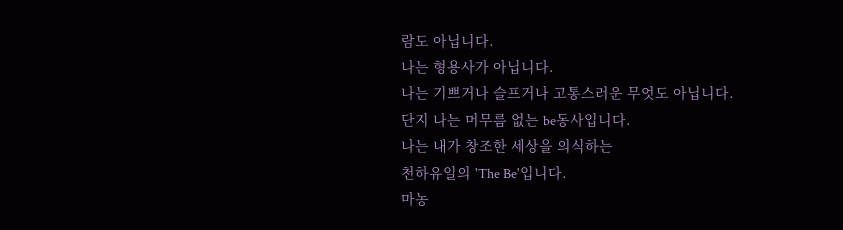람도 아닙니다.
나는 형용사가 아닙니다.
나는 기쁘거나 슬프거나 고통스러운 무엇도 아닙니다.
단지 나는 머무름 없는 be동사입니다.
나는 내가 창조한 세상을 의식하는
천하유일의 'The Be'입니다.
마농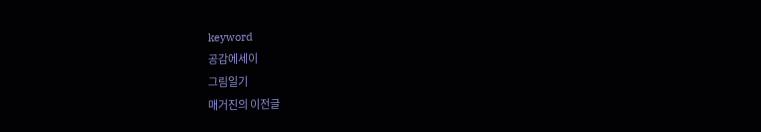keyword
공감에세이
그림일기
매거진의 이전글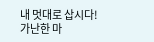내 멋대로 삽시다!
가난한 마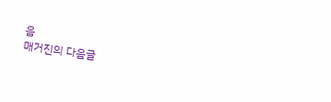음
매거진의 다음글